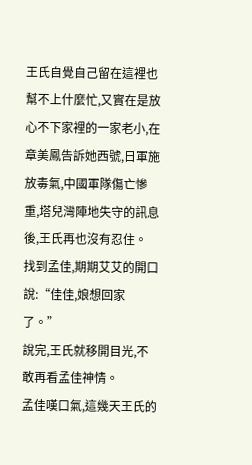王氏自覺自己留在這裡也幫不上什麼忙,又實在是放心不下家裡的一家老小,在章美鳳告訴她西號,日軍施放毒氣,中國軍隊傷亡慘重,塔兒灣陣地失守的訊息後,王氏再也沒有忍住。
找到孟佳,期期艾艾的開口說:“佳佳,娘想回家了。”
說完,王氏就移開目光,不敢再看孟佳神情。
孟佳嘆口氣,這幾天王氏的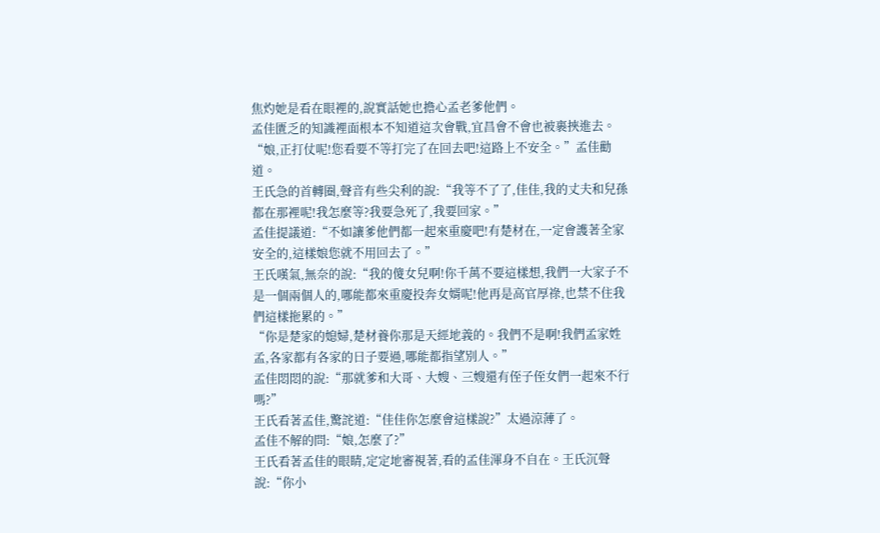焦灼她是看在眼裡的,說實話她也擔心孟老爹他們。
孟佳匱乏的知識裡面根本不知道這次會戰,宜昌會不會也被裹挾進去。
“娘,正打仗呢!您看要不等打完了在回去吧!這路上不安全。”孟佳勸道。
王氏急的首轉圈,聲音有些尖利的說:“我等不了了,佳佳,我的丈夫和兒孫都在那裡呢!我怎麼等?我要急死了,我要回家。”
孟佳提議道:“不如讓爹他們都一起來重慶吧!有楚材在,一定會護著全家安全的,這樣娘您就不用回去了。”
王氏嘆氣,無奈的說:“我的傻女兒啊!你千萬不要這樣想,我們一大家子不是一個兩個人的,哪能都來重慶投奔女婿呢!他再是高官厚祿,也禁不住我們這樣拖累的。”
“你是楚家的媳婦,楚材養你那是天經地義的。我們不是啊!我們孟家姓孟,各家都有各家的日子要過,哪能都指望別人。”
孟佳悶悶的說:“那就爹和大哥、大嫂、三嫂還有侄子侄女們一起來不行嗎?”
王氏看著孟佳,驚詫道:“佳佳你怎麼會這樣說?”太過涼薄了。
孟佳不解的問:“娘,怎麼了?”
王氏看著孟佳的眼睛,定定地審視著,看的孟佳渾身不自在。王氏沉聲說:“你小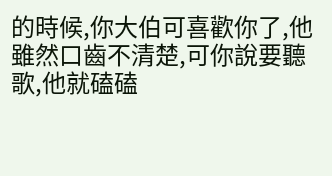的時候,你大伯可喜歡你了,他雖然口齒不清楚,可你說要聽歌,他就磕磕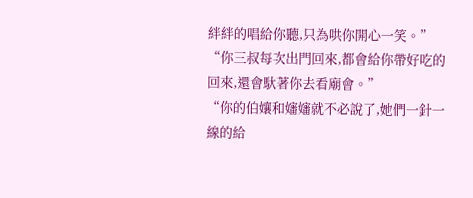絆絆的唱給你聽,只為哄你開心一笑。”
“你三叔每次出門回來,都會給你帶好吃的回來,還會馱著你去看廟會。”
“你的伯孃和嬸嬸就不必說了,她們一針一線的給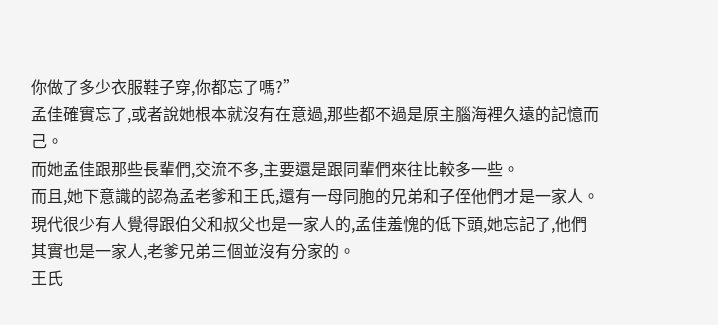你做了多少衣服鞋子穿,你都忘了嗎?”
孟佳確實忘了,或者說她根本就沒有在意過,那些都不過是原主腦海裡久遠的記憶而己。
而她孟佳跟那些長輩們,交流不多,主要還是跟同輩們來往比較多一些。
而且,她下意識的認為孟老爹和王氏,還有一母同胞的兄弟和子侄他們才是一家人。
現代很少有人覺得跟伯父和叔父也是一家人的,孟佳羞愧的低下頭,她忘記了,他們其實也是一家人,老爹兄弟三個並沒有分家的。
王氏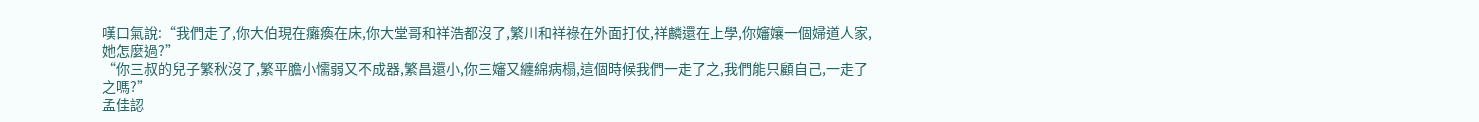嘆口氣說:“我們走了,你大伯現在癱瘓在床,你大堂哥和祥浩都沒了,繁川和祥祿在外面打仗,祥麟還在上學,你嬸孃一個婦道人家,她怎麼過?”
“你三叔的兒子繁秋沒了,繁平膽小懦弱又不成器,繁昌還小,你三嬸又纏綿病榻,這個時候我們一走了之,我們能只顧自己,一走了之嗎?”
孟佳認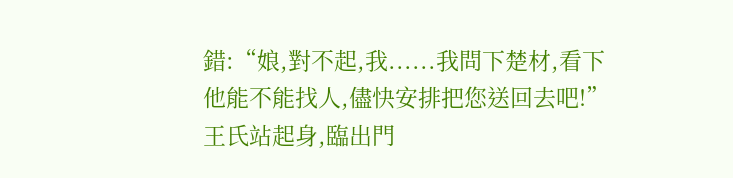錯:“娘,對不起,我......我問下楚材,看下他能不能找人,儘快安排把您送回去吧!”
王氏站起身,臨出門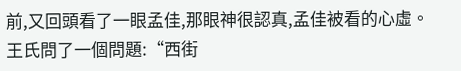前,又回頭看了一眼孟佳,那眼神很認真,孟佳被看的心虛。
王氏問了一個問題:“西街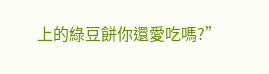上的綠豆餅你還愛吃嗎?”